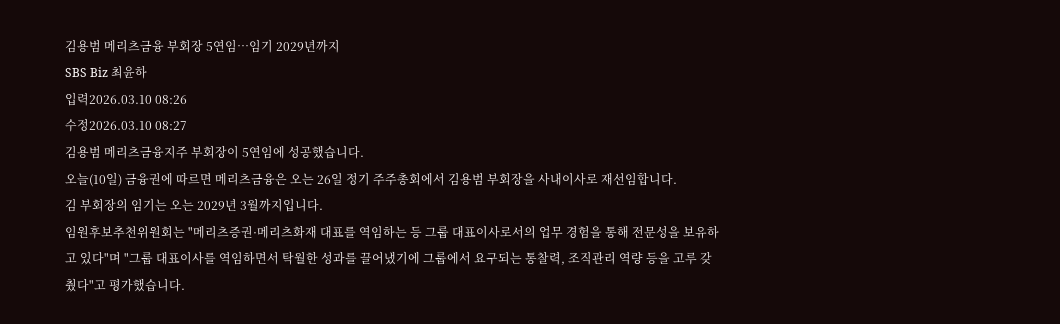김용범 메리츠금융 부회장 5연임…임기 2029년까지
SBS Biz 최윤하
입력2026.03.10 08:26
수정2026.03.10 08:27
김용범 메리츠금융지주 부회장이 5연임에 성공했습니다.
오늘(10일) 금융권에 따르면 메리츠금융은 오는 26일 정기 주주총회에서 김용범 부회장을 사내이사로 재선임합니다.
김 부회장의 임기는 오는 2029년 3월까지입니다.
임원후보추천위원회는 "메리츠증권·메리츠화재 대표를 역임하는 등 그룹 대표이사로서의 업무 경험을 통해 전문성을 보유하고 있다"며 "그룹 대표이사를 역임하면서 탁월한 성과를 끌어냈기에 그룹에서 요구되는 통찰력, 조직관리 역량 등을 고루 갖췄다"고 평가했습니다.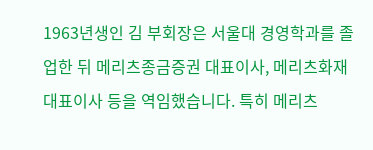1963년생인 김 부회장은 서울대 경영학과를 졸업한 뒤 메리츠종금증권 대표이사, 메리츠화재 대표이사 등을 역임했습니다. 특히 메리츠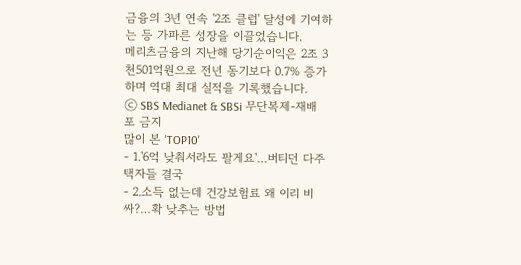금융의 3년 연속 '2조 클럽' 달성에 기여하는 등 가파른 성장을 이끌었습니다.
메리츠금융의 지난해 당기순이익은 2조 3천501억원으로 전년 동기보다 0.7% 증가하며 역대 최대 실적을 기록했습니다.
ⓒ SBS Medianet & SBSi 무단복제-재배포 금지
많이 본 'TOP10'
- 1.'6억 낮춰서라도 팔게요'…버티던 다주택자들 결국
- 2.소득 없는데 건강보험료 왜 이리 비싸?…확 낮추는 방법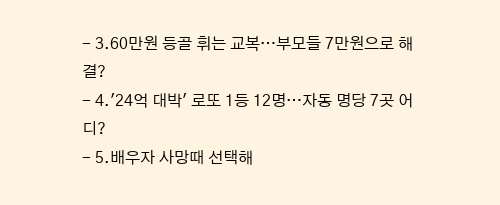- 3.60만원 등골 휘는 교복…부모들 7만원으로 해결?
- 4.'24억 대박' 로또 1등 12명…자동 명당 7곳 어디?
- 5.배우자 사망때 선택해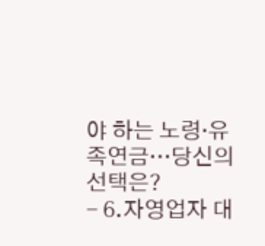야 하는 노령·유족연금…당신의 선택은?
- 6.자영업자 대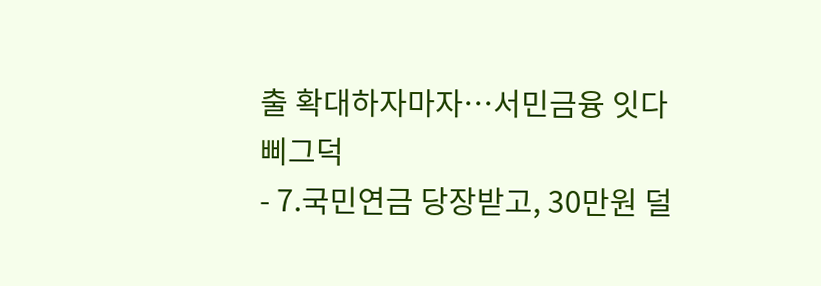출 확대하자마자…서민금융 잇다 삐그덕
- 7.국민연금 당장받고, 30만원 덜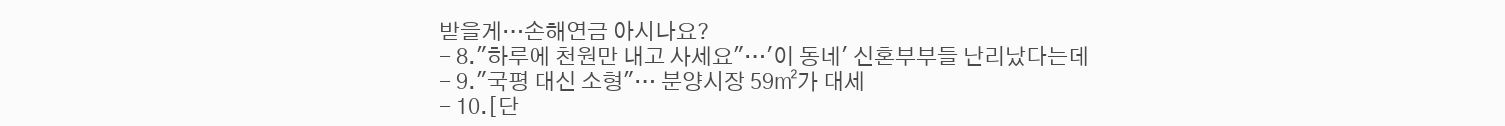받을게…손해연금 아시나요?
- 8."하루에 천원만 내고 사세요"…'이 동네' 신혼부부들 난리났다는데
- 9."국평 대신 소형"… 분양시장 59㎡가 대세
- 10.[단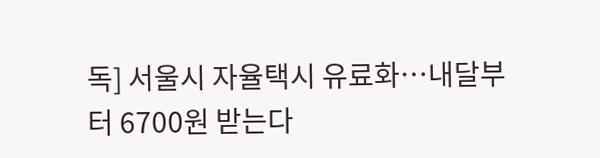독] 서울시 자율택시 유료화…내달부터 6700원 받는다